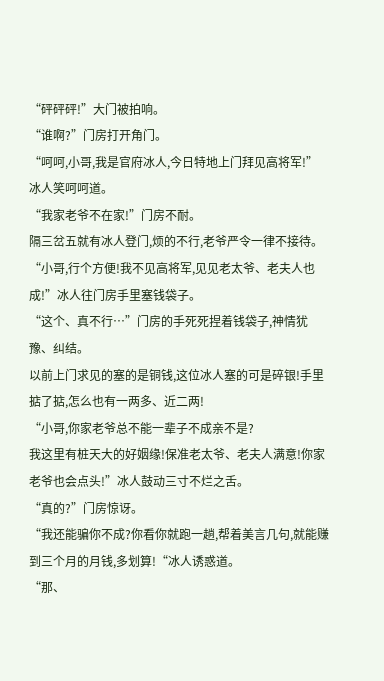“砰砰砰!”大门被拍响。
“谁啊?”门房打开角门。
“呵呵,小哥,我是官府冰人,今日特地上门拜见高将军!”冰人笑呵呵道。
“我家老爷不在家!”门房不耐。
隔三岔五就有冰人登门,烦的不行,老爷严令一律不接待。
“小哥,行个方便!我不见高将军,见见老太爷、老夫人也成!”冰人往门房手里塞钱袋子。
“这个、真不行…”门房的手死死捏着钱袋子,神情犹豫、纠结。
以前上门求见的塞的是铜钱,这位冰人塞的可是碎银!手里掂了掂,怎么也有一两多、近二两!
“小哥,你家老爷总不能一辈子不成亲不是?
我这里有桩天大的好姻缘!保准老太爷、老夫人满意!你家老爷也会点头!”冰人鼓动三寸不烂之舌。
“真的?”门房惊讶。
“我还能骗你不成?你看你就跑一趟,帮着美言几句,就能赚到三个月的月钱,多划算!“冰人诱惑道。
“那、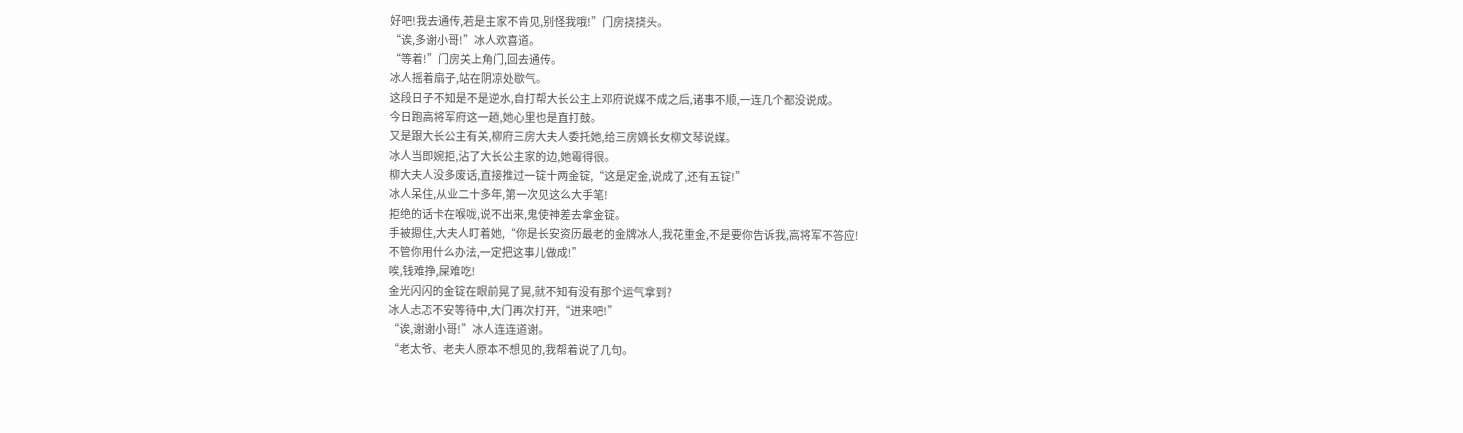好吧!我去通传,若是主家不肯见,别怪我哦!”门房挠挠头。
“诶,多谢小哥!”冰人欢喜道。
“等着!”门房关上角门,回去通传。
冰人摇着扇子,站在阴凉处歇气。
这段日子不知是不是逆水,自打帮大长公主上邓府说媒不成之后,诸事不顺,一连几个都没说成。
今日跑高将军府这一趟,她心里也是直打鼓。
又是跟大长公主有关,柳府三房大夫人委托她,给三房嫡长女柳文琴说媒。
冰人当即婉拒,沾了大长公主家的边,她霉得很。
柳大夫人没多废话,直接推过一锭十两金锭,“这是定金,说成了,还有五锭!”
冰人呆住,从业二十多年,第一次见这么大手笔!
拒绝的话卡在喉咙,说不出来,鬼使神差去拿金锭。
手被摁住,大夫人盯着她,“你是长安资历最老的金牌冰人,我花重金,不是要你告诉我,高将军不答应!
不管你用什么办法,一定把这事儿做成!”
唉,钱难挣,屎难吃!
金光闪闪的金锭在眼前晃了晃,就不知有没有那个运气拿到?
冰人忐忑不安等待中,大门再次打开,“进来吧!”
“诶,谢谢小哥!”冰人连连道谢。
“老太爷、老夫人原本不想见的,我帮着说了几句。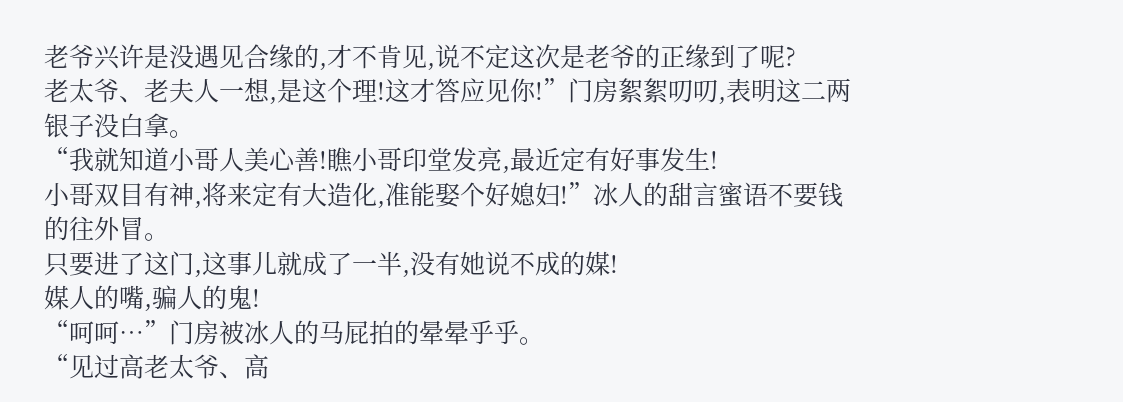老爷兴许是没遇见合缘的,才不肯见,说不定这次是老爷的正缘到了呢?
老太爷、老夫人一想,是这个理!这才答应见你!”门房絮絮叨叨,表明这二两银子没白拿。
“我就知道小哥人美心善!瞧小哥印堂发亮,最近定有好事发生!
小哥双目有神,将来定有大造化,准能娶个好媳妇!”冰人的甜言蜜语不要钱的往外冒。
只要进了这门,这事儿就成了一半,没有她说不成的媒!
媒人的嘴,骗人的鬼!
“呵呵…”门房被冰人的马屁拍的晕晕乎乎。
“见过高老太爷、高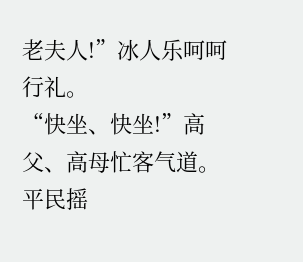老夫人!”冰人乐呵呵行礼。
“快坐、快坐!”高父、高母忙客气道。
平民摇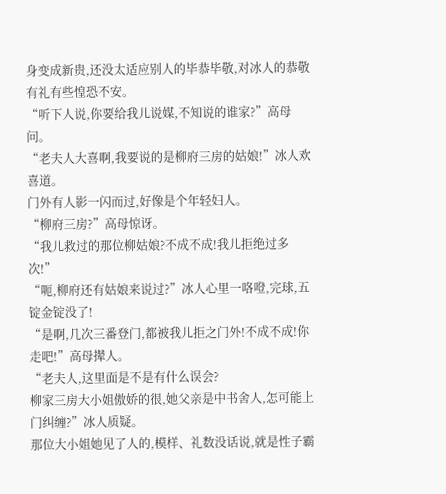身变成新贵,还没太适应别人的毕恭毕敬,对冰人的恭敬有礼有些惶恐不安。
“听下人说,你要给我儿说媒,不知说的谁家?”高母问。
“老夫人大喜啊,我要说的是柳府三房的姑娘!”冰人欢喜道。
门外有人影一闪而过,好像是个年轻妇人。
“柳府三房?”高母惊讶。
“我儿救过的那位柳姑娘?不成不成!我儿拒绝过多次!”
“呃,柳府还有姑娘来说过?”冰人心里一咯噔,完球,五锭金锭没了!
“是啊,几次三番登门,都被我儿拒之门外!不成不成!你走吧!”高母撵人。
“老夫人,这里面是不是有什么误会?
柳家三房大小姐傲娇的很,她父亲是中书舍人,怎可能上门纠缠?”冰人质疑。
那位大小姐她见了人的,模样、礼数没话说,就是性子霸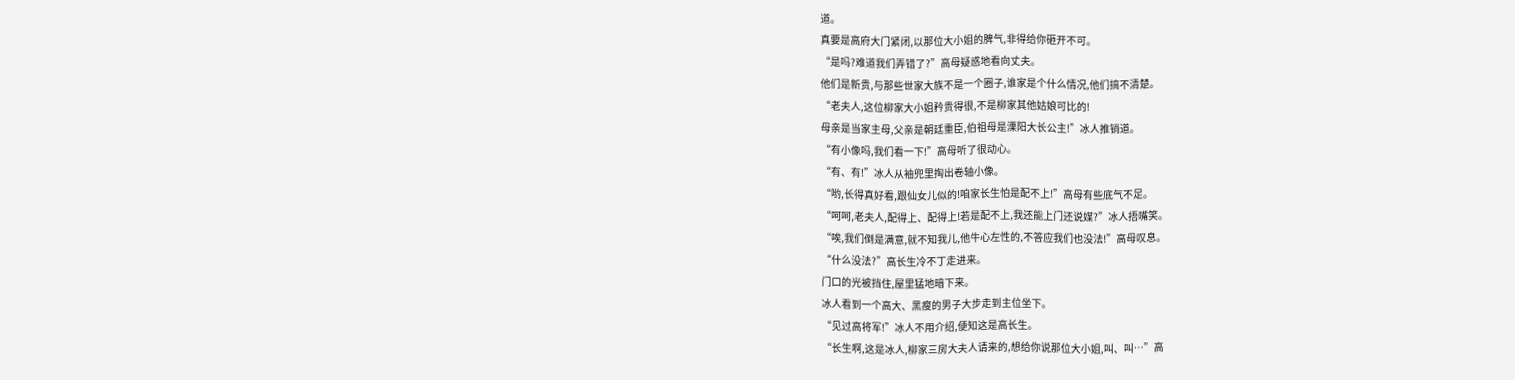道。
真要是高府大门紧闭,以那位大小姐的脾气,非得给你砸开不可。
“是吗?难道我们弄错了?”高母疑惑地看向丈夫。
他们是新贵,与那些世家大族不是一个圈子,谁家是个什么情况,他们搞不清楚。
“老夫人,这位柳家大小姐矜贵得很,不是柳家其他姑娘可比的!
母亲是当家主母,父亲是朝廷重臣,伯祖母是溧阳大长公主!”冰人推销道。
“有小像吗,我们看一下!”高母听了很动心。
“有、有!”冰人从袖兜里掏出卷轴小像。
“哟,长得真好看,跟仙女儿似的!咱家长生怕是配不上!”高母有些底气不足。
“呵呵,老夫人,配得上、配得上!若是配不上,我还能上门还说媒?”冰人捂嘴笑。
“唉,我们倒是满意,就不知我儿,他牛心左性的,不答应我们也没法!”高母叹息。
“什么没法?”高长生冷不丁走进来。
门口的光被挡住,屋里猛地暗下来。
冰人看到一个高大、黑瘦的男子大步走到主位坐下。
“见过高将军!”冰人不用介绍,便知这是高长生。
“长生啊,这是冰人,柳家三房大夫人请来的,想给你说那位大小姐,叫、叫…”高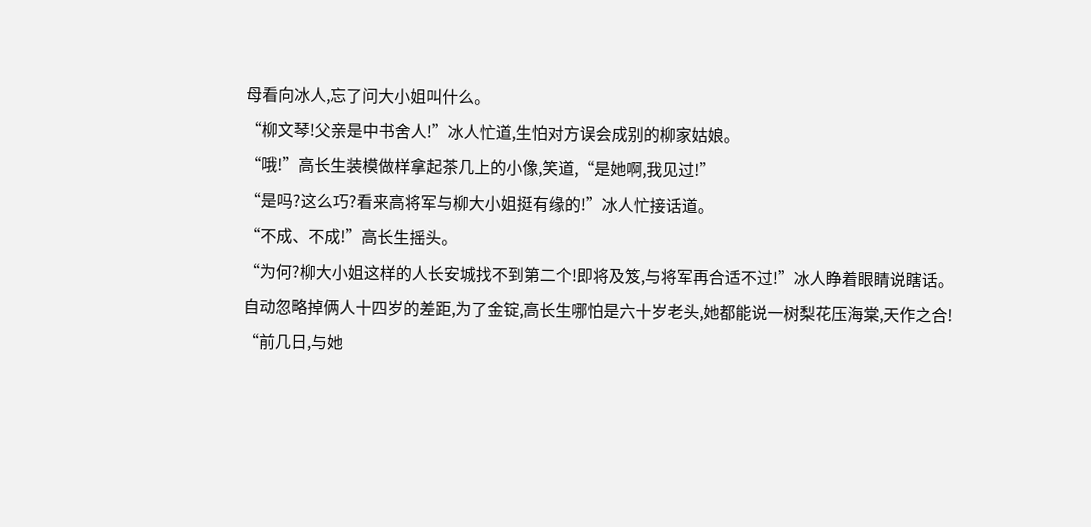母看向冰人,忘了问大小姐叫什么。
“柳文琴!父亲是中书舍人!”冰人忙道,生怕对方误会成别的柳家姑娘。
“哦!”高长生装模做样拿起茶几上的小像,笑道,“是她啊,我见过!”
“是吗?这么巧?看来高将军与柳大小姐挺有缘的!”冰人忙接话道。
“不成、不成!”高长生摇头。
“为何?柳大小姐这样的人长安城找不到第二个!即将及笈,与将军再合适不过!”冰人睁着眼睛说瞎话。
自动忽略掉俩人十四岁的差距,为了金锭,高长生哪怕是六十岁老头,她都能说一树梨花压海棠,天作之合!
“前几日,与她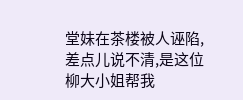堂妹在茶楼被人诬陷,差点儿说不清,是这位柳大小姐帮我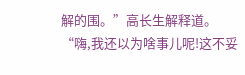解的围。”高长生解释道。
“嗨,我还以为啥事儿呢!这不妥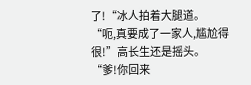了!“冰人拍着大腿道。
“呃,真要成了一家人,尴尬得很!”高长生还是摇头。
“爹!你回来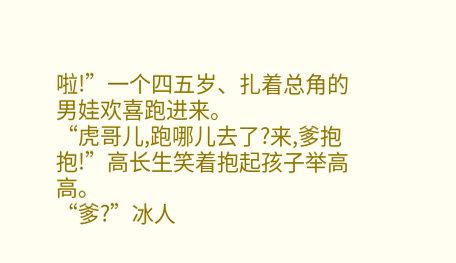啦!”一个四五岁、扎着总角的男娃欢喜跑进来。
“虎哥儿,跑哪儿去了?来,爹抱抱!”高长生笑着抱起孩子举高高。
“爹?”冰人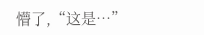懵了,“这是…”